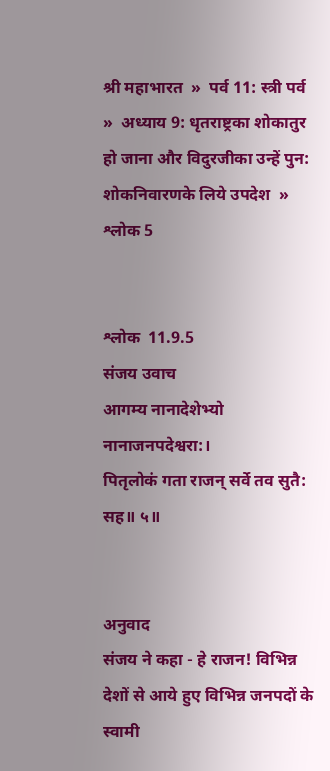श्री महाभारत  »  पर्व 11: स्त्री पर्व  »  अध्याय 9: धृतराष्ट्रका शोकातुर हो जाना और विदुरजीका उन्हें पुन: शोकनिवारणके लिये उपदेश  »  श्लोक 5


श्लोक  11.9.5
संजय उवाच
आगम्य नानादेशेभ्यो नानाजनपदेश्वरा:।
पितृलोकं गता राजन् सर्वे तव सुतै: सह॥ ५॥


अनुवाद
संजय ने कहा - हे राजन! विभिन्न देशों से आये हुए विभिन्न जनपदों के स्वामी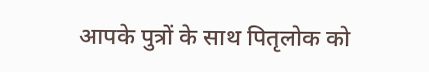आपके पुत्रों के साथ पितृलोक को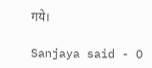गये।

Sanjaya said - O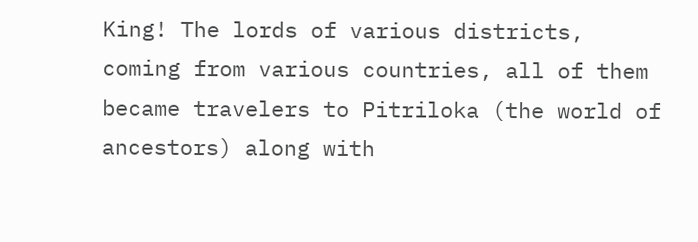King! The lords of various districts, coming from various countries, all of them became travelers to Pitriloka (the world of ancestors) along with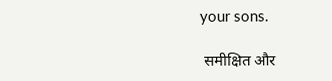your sons.

 समीक्षित और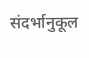संदर्भानुकूल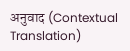अनुवाद (Contextual Translation)